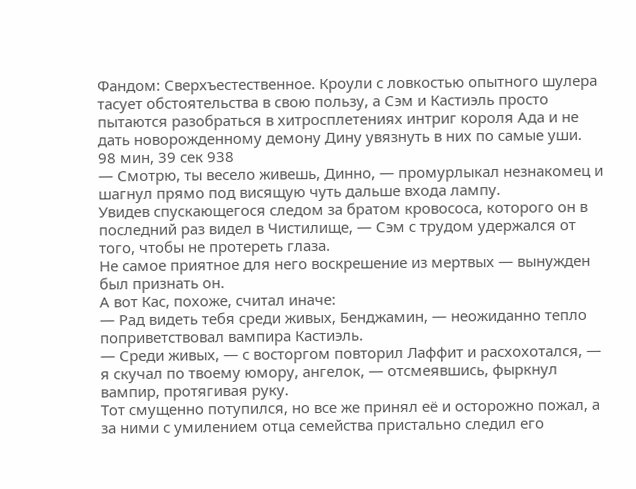Фандом: Сверхъестественное. Кроули с ловкостью опытного шулера тасует обстоятельства в свою пользу, а Сэм и Кастиэль просто пытаются разобраться в хитросплетениях интриг короля Ада и не дать новорожденному демону Дину увязнуть в них по самые уши.
98 мин, 39 сек 938
— Смотрю, ты весело живешь, Динно, — промурлыкал незнакомец и шагнул прямо под висящую чуть дальше входа лампу.
Увидев спускающегося следом за братом кровососа, которого он в последний раз видел в Чистилище, — Сэм с трудом удержался от того, чтобы не протереть глаза.
Не самое приятное для него воскрешение из мертвых — вынужден был признать он.
А вот Кас, похоже, считал иначе:
— Рад видеть тебя среди живых, Бенджамин, — неожиданно тепло поприветствовал вампира Кастиэль.
— Среди живых, — с восторгом повторил Лаффит и расхохотался, — я скучал по твоему юмору, ангелок, — отсмеявшись, фыркнул вампир, протягивая руку.
Тот смущенно потупился, но все же принял её и осторожно пожал, а за ними с умилением отца семейства пристально следил его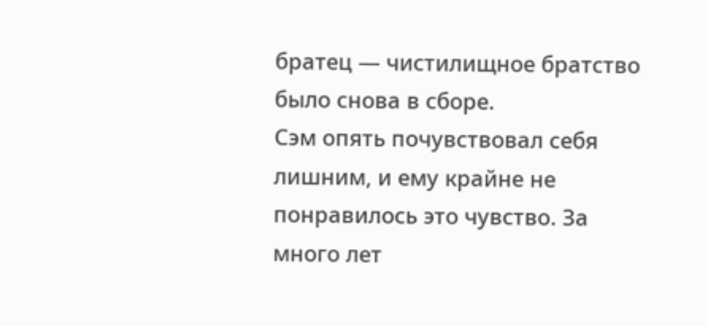братец — чистилищное братство было снова в сборе.
Сэм опять почувствовал себя лишним, и ему крайне не понравилось это чувство. За много лет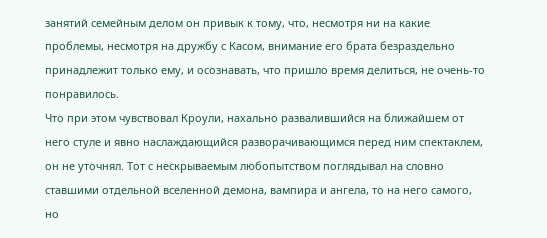занятий семейным делом он привык к тому, что, несмотря ни на какие проблемы, несмотря на дружбу с Касом, внимание его брата безраздельно принадлежит только ему, и осознавать, что пришло время делиться, не очень-то понравилось.
Что при этом чувствовал Кроули, нахально развалившийся на ближайшем от него стуле и явно наслаждающийся разворачивающимся перед ним спектаклем, он не уточнял. Тот с нескрываемым любопытством поглядывал на словно ставшими отдельной вселенной демона, вампира и ангела, то на него самого, но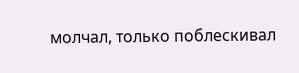молчал, только поблескивал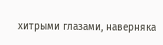хитрыми глазами, наверняка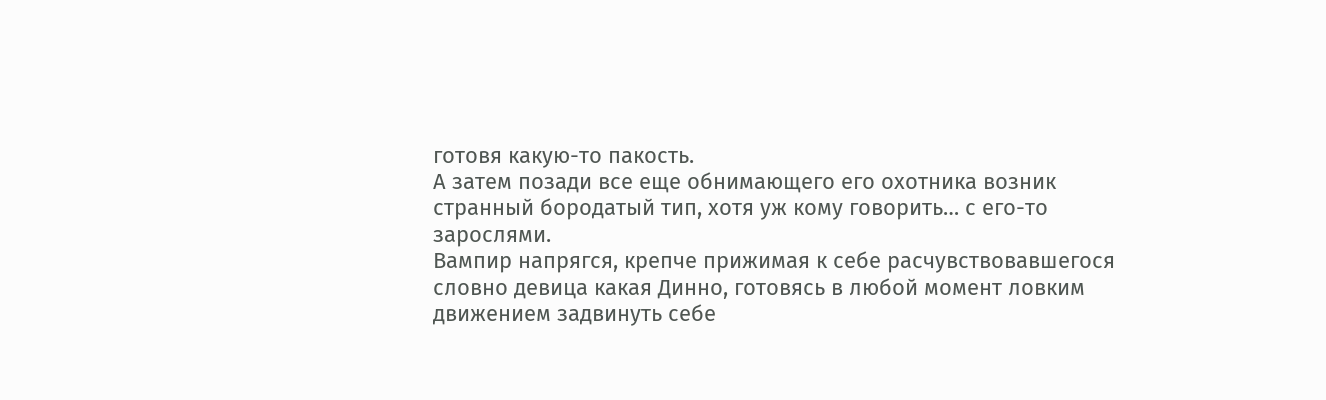готовя какую-то пакость.
А затем позади все еще обнимающего его охотника возник странный бородатый тип, хотя уж кому говорить… с его-то зарослями.
Вампир напрягся, крепче прижимая к себе расчувствовавшегося словно девица какая Динно, готовясь в любой момент ловким движением задвинуть себе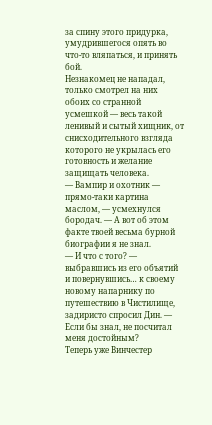за спину этого придурка, умудрившегося опять во что-то вляпаться, и принять бой.
Незнакомец не нападал, только смотрел на них обоих со странной усмешкой — весь такой ленивый и сытый хищник, от снисходительного взгляда которого не укрылась его готовность и желание защищать человека.
— Вампир и охотник — прямо-таки картина маслом, — усмехнулся бородач. — А вот об этом факте твоей весьма бурной биографии я не знал.
— И что с того? — выбравшись из его объятий и повернувшись… к своему новому напарнику по путешествию в Чистилище, задиристо спросил Дин. — Если бы знал, не посчитал меня достойным?
Теперь уже Винчестер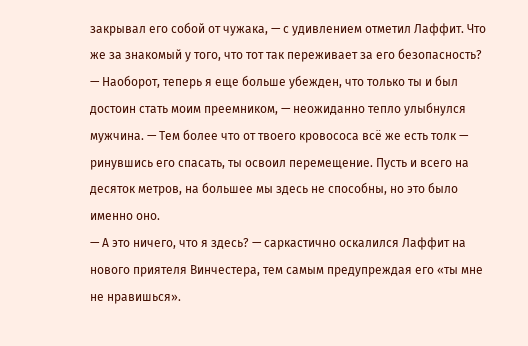закрывал его собой от чужака, — с удивлением отметил Лаффит. Что же за знакомый у того, что тот так переживает за его безопасность?
— Наоборот, теперь я еще больше убежден, что только ты и был достоин стать моим преемником, — неожиданно тепло улыбнулся мужчина. — Тем более что от твоего кровососа всё же есть толк — ринувшись его спасать, ты освоил перемещение. Пусть и всего на десяток метров, на большее мы здесь не способны, но это было именно оно.
— А это ничего, что я здесь? — саркастично оскалился Лаффит на нового приятеля Винчестера, тем самым предупреждая его «ты мне не нравишься».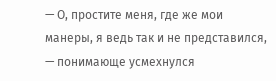— О, простите меня, где же мои манеры, я ведь так и не представился, — понимающе усмехнулся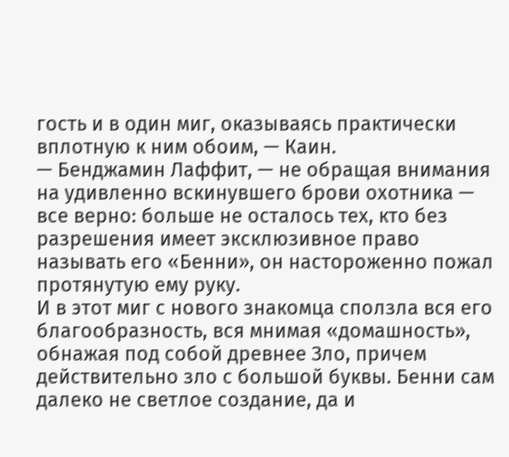гость и в один миг, оказываясь практически вплотную к ним обоим, — Каин.
— Бенджамин Лаффит, — не обращая внимания на удивленно вскинувшего брови охотника — все верно: больше не осталось тех, кто без разрешения имеет эксклюзивное право называть его «Бенни», он настороженно пожал протянутую ему руку.
И в этот миг с нового знакомца сползла вся его благообразность, вся мнимая «домашность», обнажая под собой древнее Зло, причем действительно зло с большой буквы. Бенни сам далеко не светлое создание, да и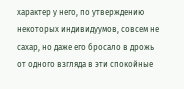характер у него, по утверждению некоторых индивидуумов, совсем не сахар, но даже его бросало в дрожь от одного взгляда в эти спокойные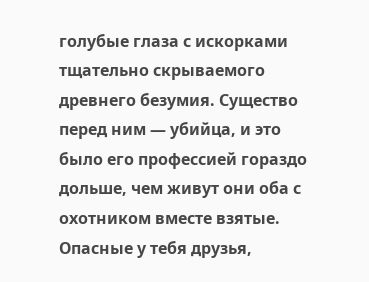голубые глаза с искорками тщательно скрываемого древнего безумия. Существо перед ним — убийца, и это было его профессией гораздо дольше, чем живут они оба с охотником вместе взятые.
Опасные у тебя друзья,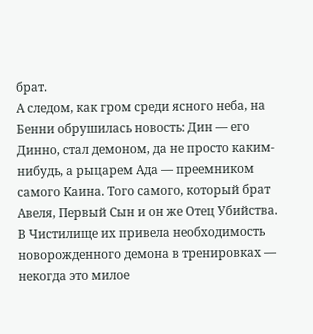брат.
А следом, как гром среди ясного неба, на Бенни обрушилась новость: Дин — его Динно, стал демоном, да не просто каким-нибудь, а рыцарем Ада — преемником самого Каина. Того самого, который брат Авеля, Первый Сын и он же Отец Убийства. В Чистилище их привела необходимость новорожденного демона в тренировках — некогда это милое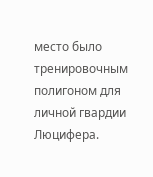место было тренировочным полигоном для личной гвардии Люцифера.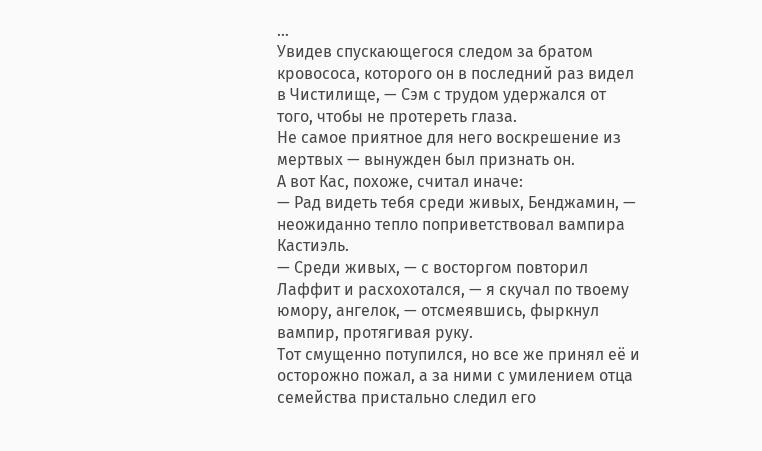…
Увидев спускающегося следом за братом кровососа, которого он в последний раз видел в Чистилище, — Сэм с трудом удержался от того, чтобы не протереть глаза.
Не самое приятное для него воскрешение из мертвых — вынужден был признать он.
А вот Кас, похоже, считал иначе:
— Рад видеть тебя среди живых, Бенджамин, — неожиданно тепло поприветствовал вампира Кастиэль.
— Среди живых, — с восторгом повторил Лаффит и расхохотался, — я скучал по твоему юмору, ангелок, — отсмеявшись, фыркнул вампир, протягивая руку.
Тот смущенно потупился, но все же принял её и осторожно пожал, а за ними с умилением отца семейства пристально следил его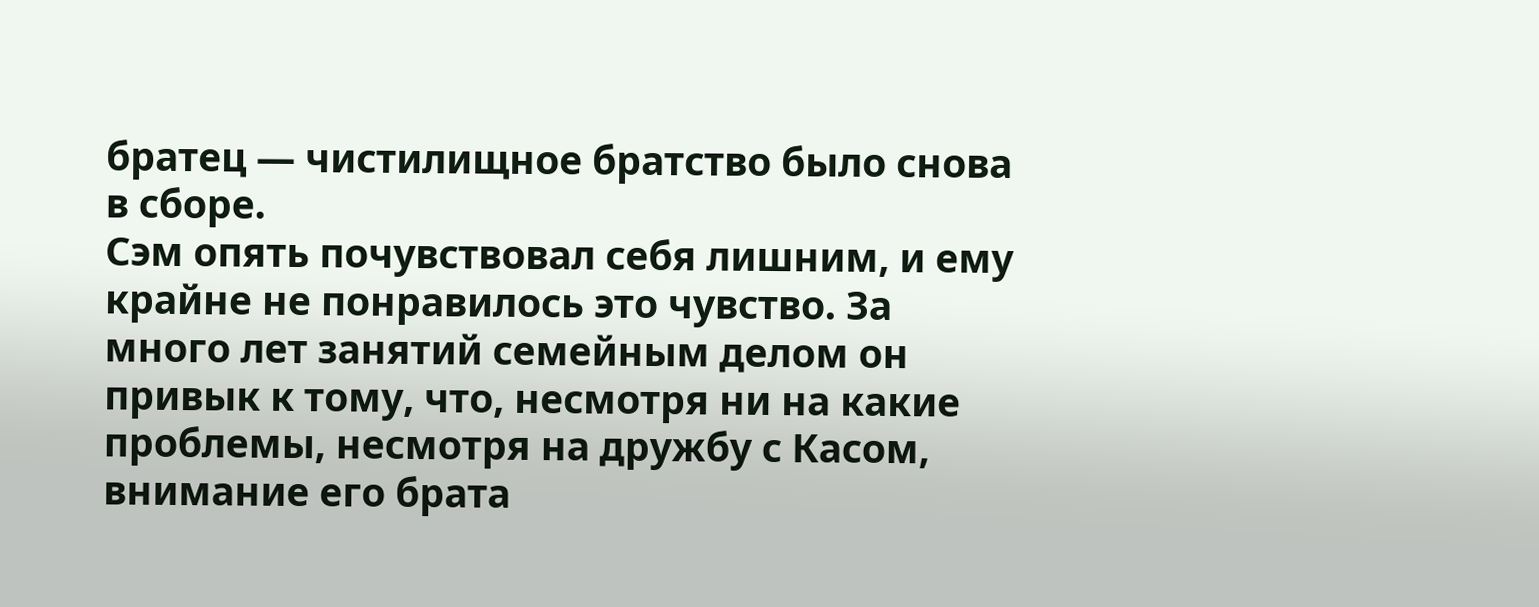братец — чистилищное братство было снова в сборе.
Сэм опять почувствовал себя лишним, и ему крайне не понравилось это чувство. За много лет занятий семейным делом он привык к тому, что, несмотря ни на какие проблемы, несмотря на дружбу с Касом, внимание его брата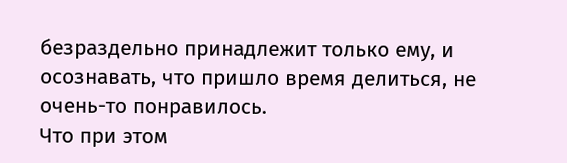безраздельно принадлежит только ему, и осознавать, что пришло время делиться, не очень-то понравилось.
Что при этом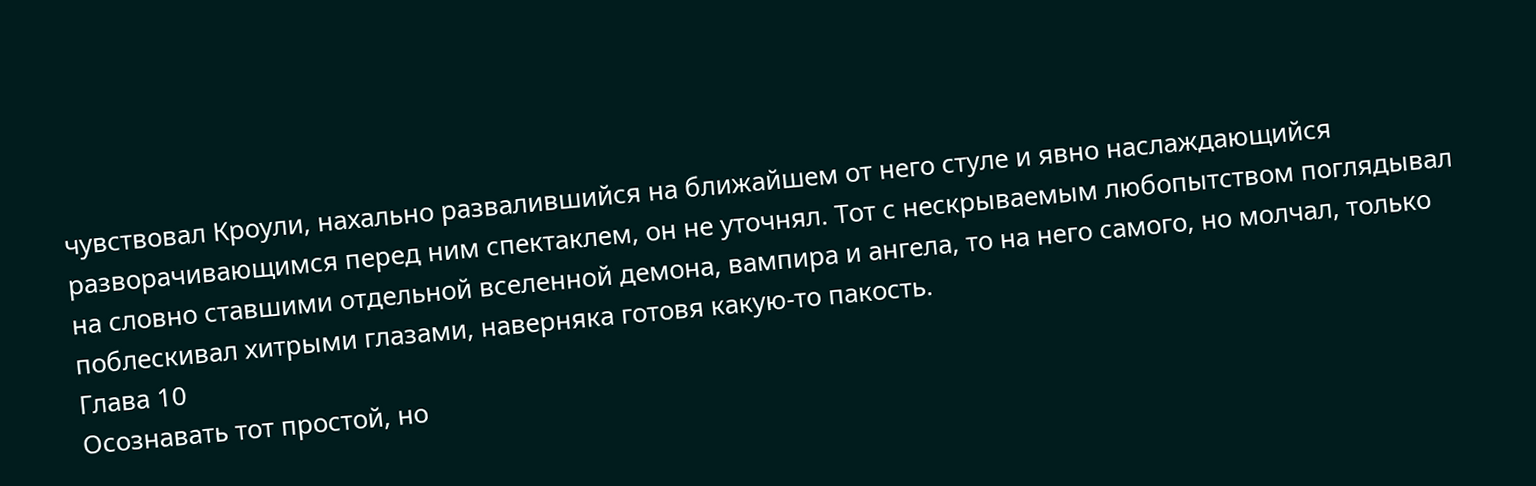чувствовал Кроули, нахально развалившийся на ближайшем от него стуле и явно наслаждающийся разворачивающимся перед ним спектаклем, он не уточнял. Тот с нескрываемым любопытством поглядывал на словно ставшими отдельной вселенной демона, вампира и ангела, то на него самого, но молчал, только поблескивал хитрыми глазами, наверняка готовя какую-то пакость.
Глава 10
Осознавать тот простой, но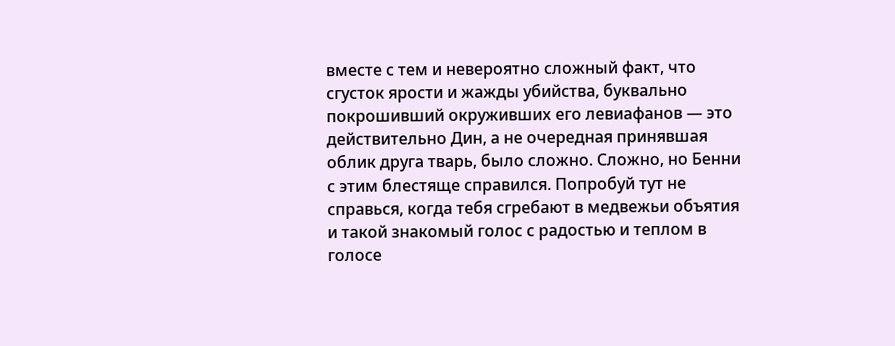вместе с тем и невероятно сложный факт, что сгусток ярости и жажды убийства, буквально покрошивший окруживших его левиафанов — это действительно Дин, а не очередная принявшая облик друга тварь, было сложно. Сложно, но Бенни с этим блестяще справился. Попробуй тут не справься, когда тебя сгребают в медвежьи объятия и такой знакомый голос с радостью и теплом в голосе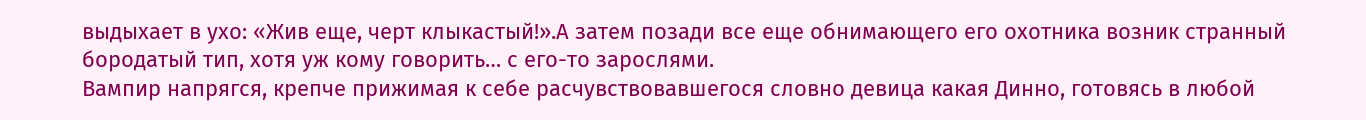выдыхает в ухо: «Жив еще, черт клыкастый!».А затем позади все еще обнимающего его охотника возник странный бородатый тип, хотя уж кому говорить… с его-то зарослями.
Вампир напрягся, крепче прижимая к себе расчувствовавшегося словно девица какая Динно, готовясь в любой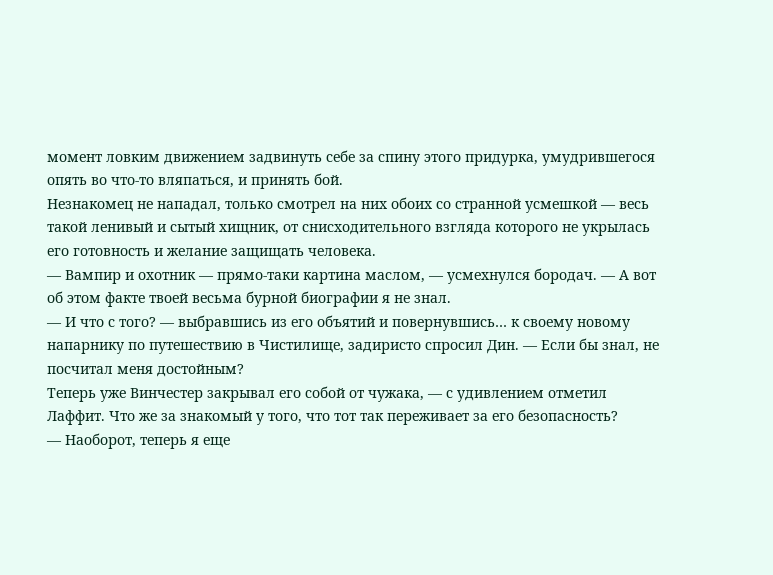момент ловким движением задвинуть себе за спину этого придурка, умудрившегося опять во что-то вляпаться, и принять бой.
Незнакомец не нападал, только смотрел на них обоих со странной усмешкой — весь такой ленивый и сытый хищник, от снисходительного взгляда которого не укрылась его готовность и желание защищать человека.
— Вампир и охотник — прямо-таки картина маслом, — усмехнулся бородач. — А вот об этом факте твоей весьма бурной биографии я не знал.
— И что с того? — выбравшись из его объятий и повернувшись… к своему новому напарнику по путешествию в Чистилище, задиристо спросил Дин. — Если бы знал, не посчитал меня достойным?
Теперь уже Винчестер закрывал его собой от чужака, — с удивлением отметил Лаффит. Что же за знакомый у того, что тот так переживает за его безопасность?
— Наоборот, теперь я еще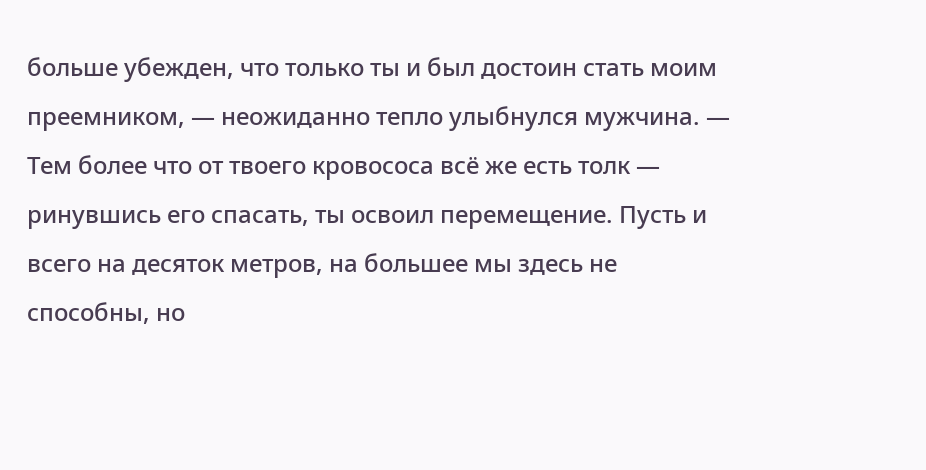больше убежден, что только ты и был достоин стать моим преемником, — неожиданно тепло улыбнулся мужчина. — Тем более что от твоего кровососа всё же есть толк — ринувшись его спасать, ты освоил перемещение. Пусть и всего на десяток метров, на большее мы здесь не способны, но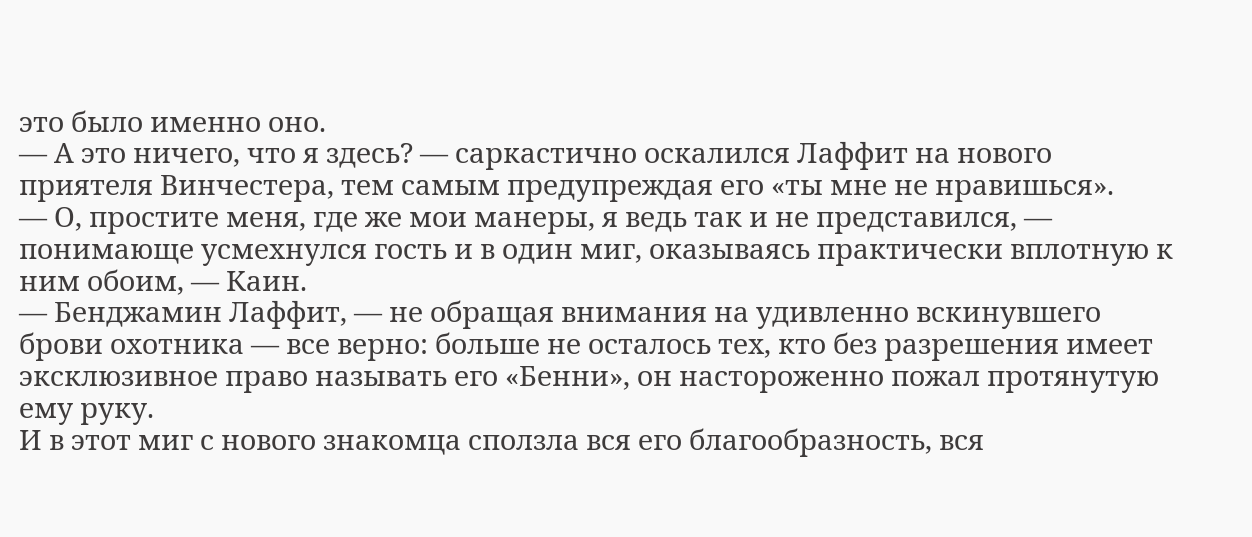это было именно оно.
— А это ничего, что я здесь? — саркастично оскалился Лаффит на нового приятеля Винчестера, тем самым предупреждая его «ты мне не нравишься».
— О, простите меня, где же мои манеры, я ведь так и не представился, — понимающе усмехнулся гость и в один миг, оказываясь практически вплотную к ним обоим, — Каин.
— Бенджамин Лаффит, — не обращая внимания на удивленно вскинувшего брови охотника — все верно: больше не осталось тех, кто без разрешения имеет эксклюзивное право называть его «Бенни», он настороженно пожал протянутую ему руку.
И в этот миг с нового знакомца сползла вся его благообразность, вся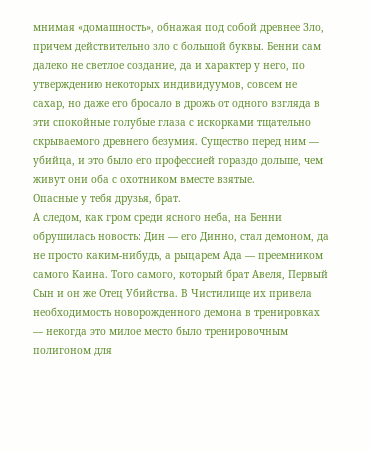мнимая «домашность», обнажая под собой древнее Зло, причем действительно зло с большой буквы. Бенни сам далеко не светлое создание, да и характер у него, по утверждению некоторых индивидуумов, совсем не сахар, но даже его бросало в дрожь от одного взгляда в эти спокойные голубые глаза с искорками тщательно скрываемого древнего безумия. Существо перед ним — убийца, и это было его профессией гораздо дольше, чем живут они оба с охотником вместе взятые.
Опасные у тебя друзья, брат.
А следом, как гром среди ясного неба, на Бенни обрушилась новость: Дин — его Динно, стал демоном, да не просто каким-нибудь, а рыцарем Ада — преемником самого Каина. Того самого, который брат Авеля, Первый Сын и он же Отец Убийства. В Чистилище их привела необходимость новорожденного демона в тренировках — некогда это милое место было тренировочным полигоном для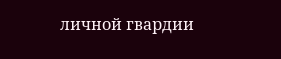личной гвардии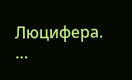Люцифера.
…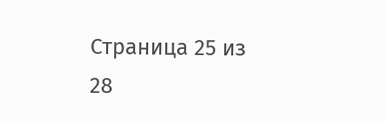Страница 25 из 28